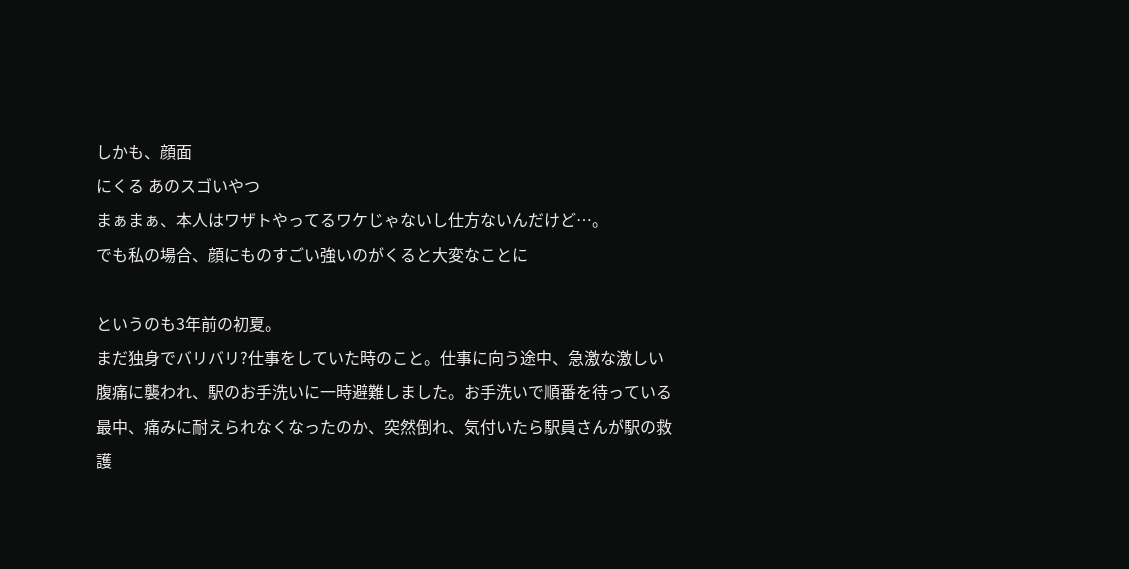しかも、顔面
にくる あのスゴいやつ
まぁまぁ、本人はワザトやってるワケじゃないし仕方ないんだけど…。
でも私の場合、顔にものすごい強いのがくると大変なことに

というのも3年前の初夏。
まだ独身でバリバリ?仕事をしていた時のこと。仕事に向う途中、急激な激しい腹痛に襲われ、駅のお手洗いに一時避難しました。お手洗いで順番を待っている最中、痛みに耐えられなくなったのか、突然倒れ、気付いたら駅員さんが駅の救護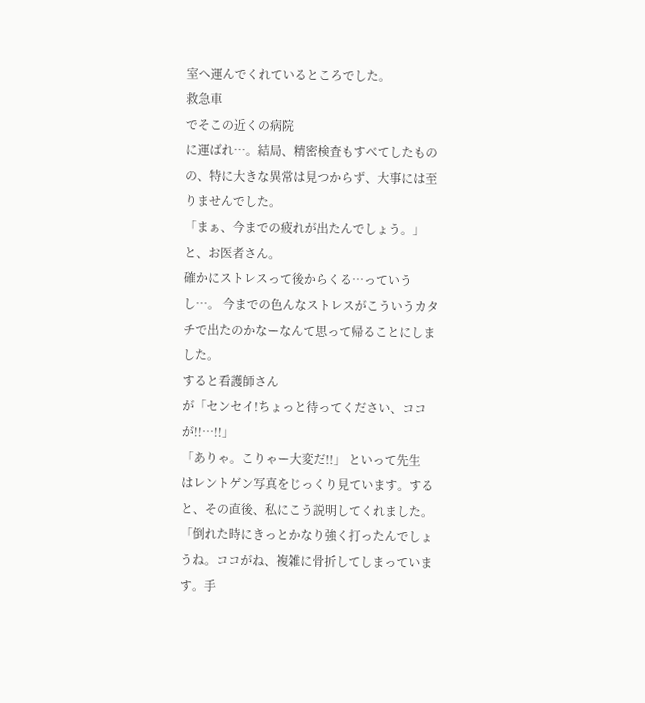室へ運んでくれているところでした。
救急車
でそこの近くの病院
に運ばれ…。結局、精密検査もすべてしたものの、特に大きな異常は見つからず、大事には至りませんでした。
「まぁ、今までの疲れが出たんでしょう。」と、お医者さん。
確かにストレスって後からくる…っていうし…。 今までの色んなストレスがこういうカタチで出たのかなーなんて思って帰ることにしました。
すると看護師さん
が「センセイ!ちょっと待ってください、ココが!!…!!」
「ありゃ。こりゃー大変だ!!」 といって先生
はレントゲン写真をじっくり見ています。すると、その直後、私にこう説明してくれました。
「倒れた時にきっとかなり強く打ったんでしょうね。ココがね、複雑に骨折してしまっています。手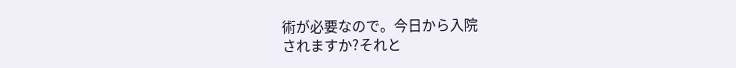術が必要なので。今日から入院
されますか?それと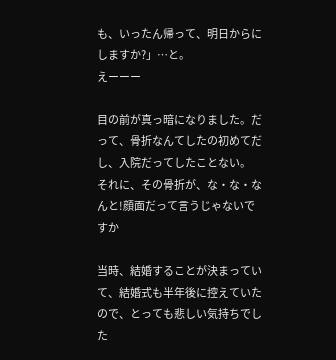も、いったん帰って、明日からにしますか?」…と。
えーーー

目の前が真っ暗になりました。だって、骨折なんてしたの初めてだし、入院だってしたことない。
それに、その骨折が、な・な・なんと!顔面だって言うじゃないですか

当時、結婚することが決まっていて、結婚式も半年後に控えていたので、とっても悲しい気持ちでした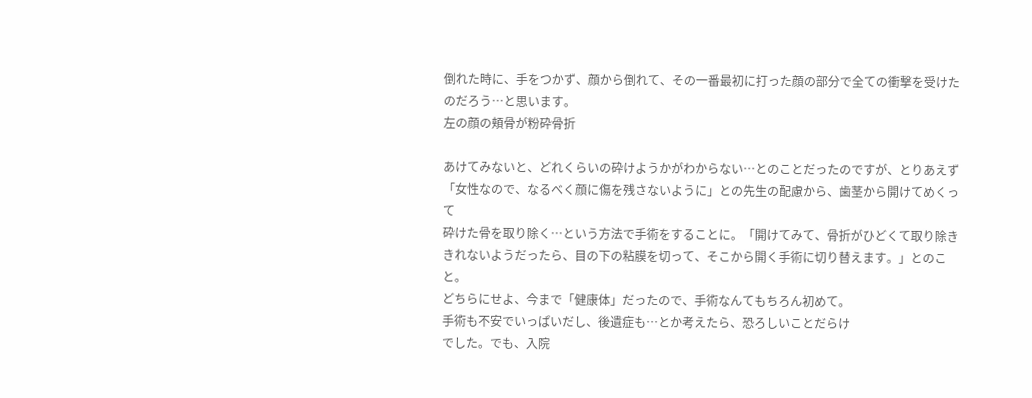倒れた時に、手をつかず、顔から倒れて、その一番最初に打った顔の部分で全ての衝撃を受けたのだろう…と思います。
左の顔の頬骨が粉砕骨折

あけてみないと、どれくらいの砕けようかがわからない…とのことだったのですが、とりあえず「女性なので、なるべく顔に傷を残さないように」との先生の配慮から、歯茎から開けてめくって
砕けた骨を取り除く…という方法で手術をすることに。「開けてみて、骨折がひどくて取り除ききれないようだったら、目の下の粘膜を切って、そこから開く手術に切り替えます。」とのこと。
どちらにせよ、今まで「健康体」だったので、手術なんてもちろん初めて。
手術も不安でいっぱいだし、後遺症も…とか考えたら、恐ろしいことだらけ
でした。でも、入院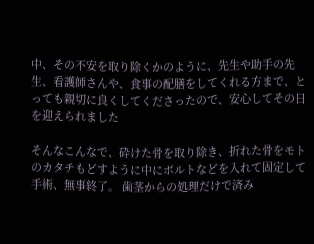中、その不安を取り除くかのように、先生や助手の先生、看護師さんや、食事の配膳をしてくれる方まで、とっても親切に良くしてくださったので、安心してその日を迎えられました

そんなこんなで、砕けた骨を取り除き、折れた骨をモトのカタチもどすように中にボルトなどを入れて固定して手術、無事終了。 歯茎からの処理だけで済み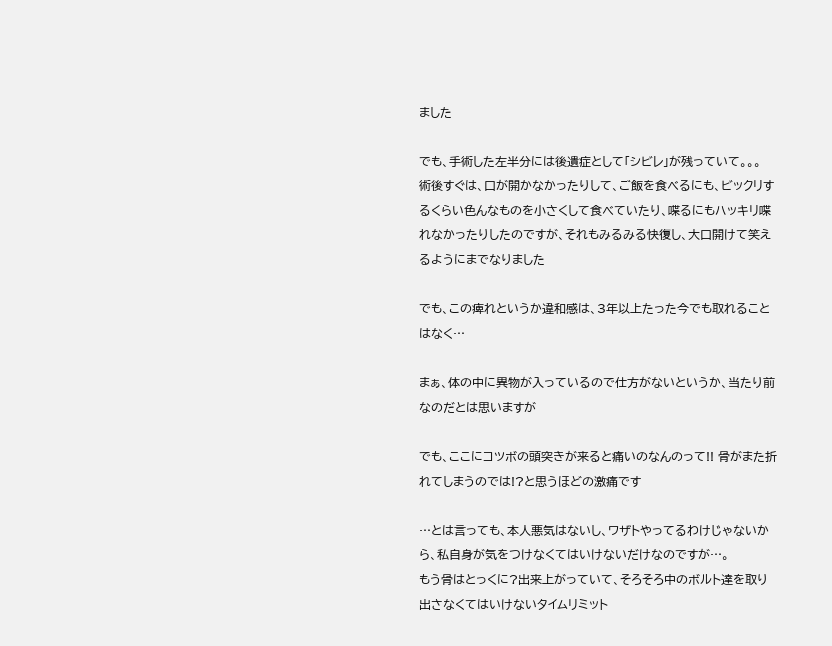ました

でも、手術した左半分には後遺症として「シビレ」が残っていて。。。
術後すぐは、口が開かなかったりして、ご飯を食べるにも、ビックリするくらい色んなものを小さくして食べていたり、喋るにもハッキリ喋れなかったりしたのですが、それもみるみる快復し、大口開けて笑えるようにまでなりました

でも、この痺れというか違和感は、3年以上たった今でも取れることはなく…

まぁ、体の中に異物が入っているので仕方がないというか、当たり前なのだとは思いますが

でも、ここにコツボの頭突きが来ると痛いのなんのって!! 骨がまた折れてしまうのでは!?と思うほどの激痛です

…とは言っても、本人悪気はないし、ワザトやってるわけじゃないから、私自身が気をつけなくてはいけないだけなのですが…。
もう骨はとっくに?出来上がっていて、そろそろ中のボルト達を取り出さなくてはいけないタイムリミット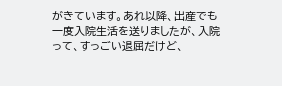がきています。あれ以降、出産でも一度入院生活を送りましたが、入院って、すっごい退屈だけど、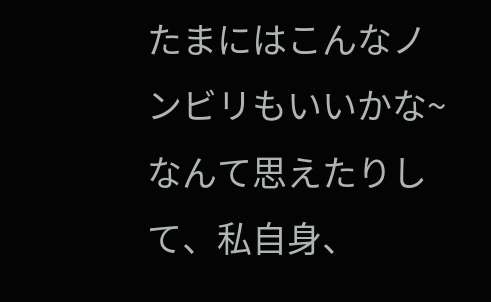たまにはこんなノンビリもいいかな~なんて思えたりして、私自身、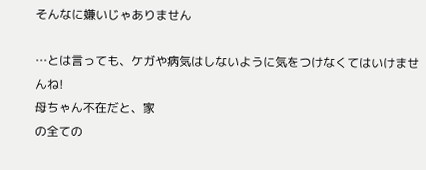そんなに嫌いじゃありません

…とは言っても、ケガや病気はしないように気をつけなくてはいけませんね!
母ちゃん不在だと、家
の全ての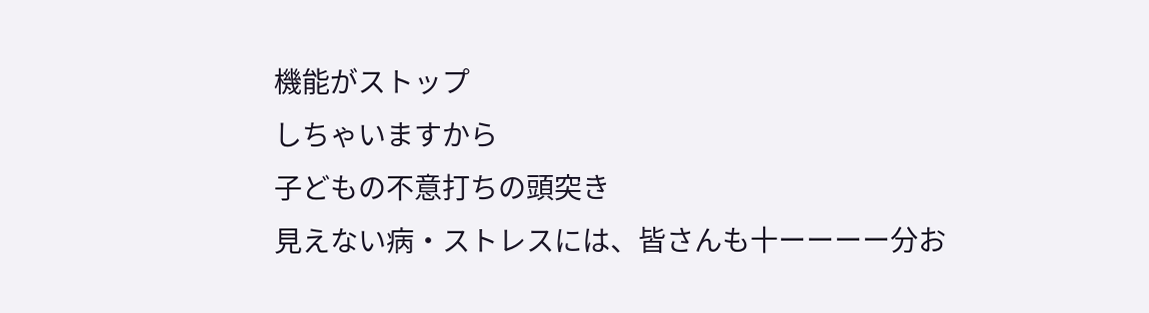機能がストップ
しちゃいますから
子どもの不意打ちの頭突き
見えない病・ストレスには、皆さんも十ーーーー分お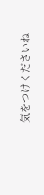気をつけくださいね